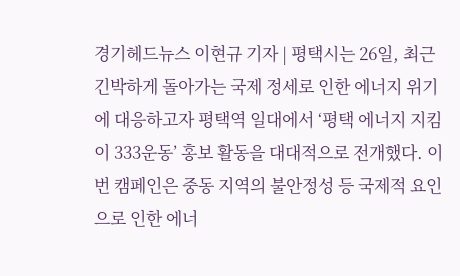경기헤드뉴스 이현규 기자 | 평택시는 26일, 최근 긴박하게 돌아가는 국제 정세로 인한 에너지 위기에 대응하고자 평택역 일대에서 ‘평택 에너지 지킴이 333운동’ 홍보 활동을 대대적으로 전개했다. 이번 캠페인은 중동 지역의 불안정성 등 국제적 요인으로 인한 에너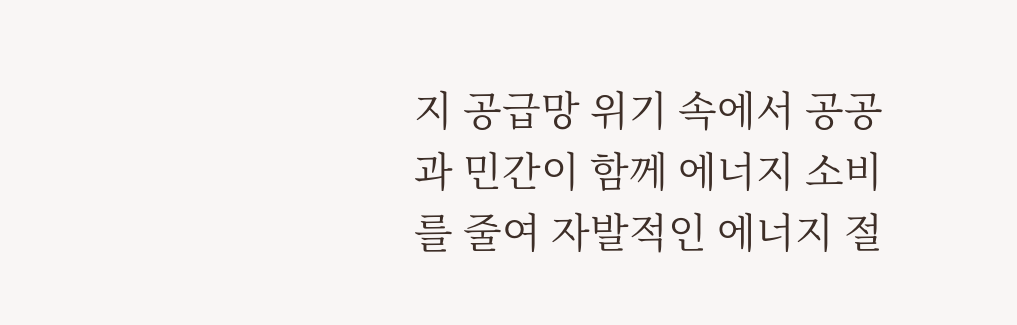지 공급망 위기 속에서 공공과 민간이 함께 에너지 소비를 줄여 자발적인 에너지 절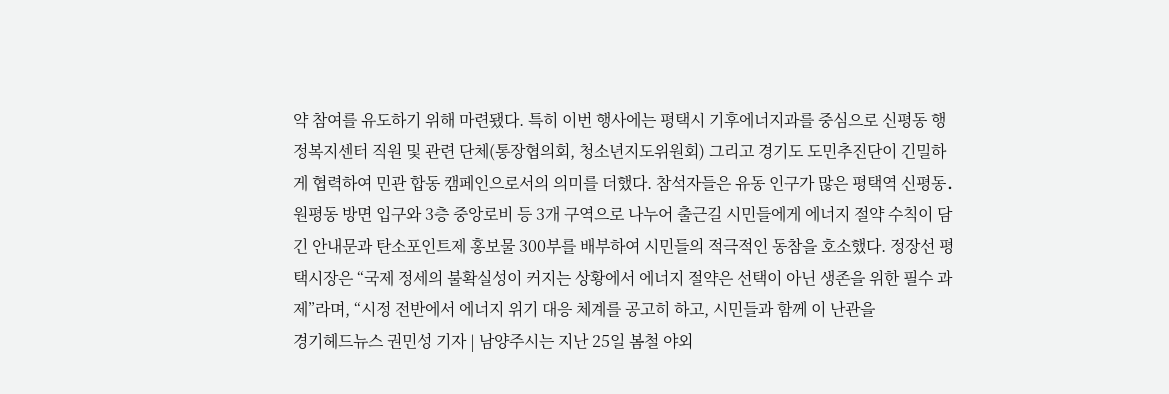약 참여를 유도하기 위해 마련됐다. 특히 이번 행사에는 평택시 기후에너지과를 중심으로 신평동 행정복지센터 직원 및 관련 단체(통장협의회, 청소년지도위원회) 그리고 경기도 도민추진단이 긴밀하게 협력하여 민관 합동 캠페인으로서의 의미를 더했다. 참석자들은 유동 인구가 많은 평택역 신평동․원평동 방면 입구와 3층 중앙로비 등 3개 구역으로 나누어 출근길 시민들에게 에너지 절약 수칙이 담긴 안내문과 탄소포인트제 홍보물 300부를 배부하여 시민들의 적극적인 동참을 호소했다. 정장선 평택시장은 “국제 정세의 불확실성이 커지는 상황에서 에너지 절약은 선택이 아닌 생존을 위한 필수 과제”라며, “시정 전반에서 에너지 위기 대응 체계를 공고히 하고, 시민들과 함께 이 난관을
경기헤드뉴스 권민성 기자 | 남양주시는 지난 25일 봄철 야외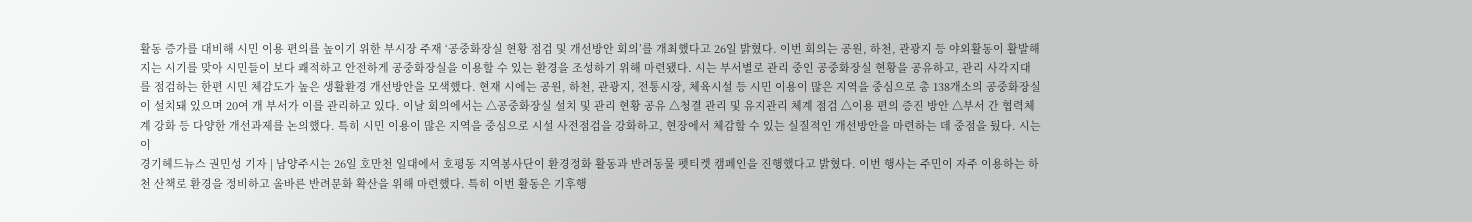활동 증가를 대비해 시민 이용 편의를 높이기 위한 부시장 주재 ‘공중화장실 현황 점검 및 개선방안 회의’를 개최했다고 26일 밝혔다. 이번 회의는 공원, 하천, 관광지 등 야외활동이 활발해지는 시기를 맞아 시민들이 보다 쾌적하고 안전하게 공중화장실을 이용할 수 있는 환경을 조성하기 위해 마련됐다. 시는 부서별로 관리 중인 공중화장실 현황을 공유하고, 관리 사각지대를 점검하는 한편 시민 체감도가 높은 생활환경 개선방안을 모색했다. 현재 시에는 공원, 하천, 관광지, 전통시장, 체육시설 등 시민 이용이 많은 지역을 중심으로 총 138개소의 공중화장실이 설치돼 있으며 20여 개 부서가 이를 관리하고 있다. 이날 회의에서는 △공중화장실 설치 및 관리 현황 공유 △청결 관리 및 유지관리 체계 점검 △이용 편의 증진 방안 △부서 간 협력체계 강화 등 다양한 개선과제를 논의했다. 특히 시민 이용이 많은 지역을 중심으로 시설 사전점검을 강화하고, 현장에서 체감할 수 있는 실질적인 개선방안을 마련하는 데 중점을 뒀다. 시는 이
경기헤드뉴스 권민성 기자 | 남양주시는 26일 호만천 일대에서 호평동 지역봉사단이 환경정화 활동과 반려동물 펫티켓 캠페인을 진행했다고 밝혔다. 이번 행사는 주민이 자주 이용하는 하천 산책로 환경을 정비하고 올바른 반려문화 확산을 위해 마련했다. 특히 이번 활동은 기후행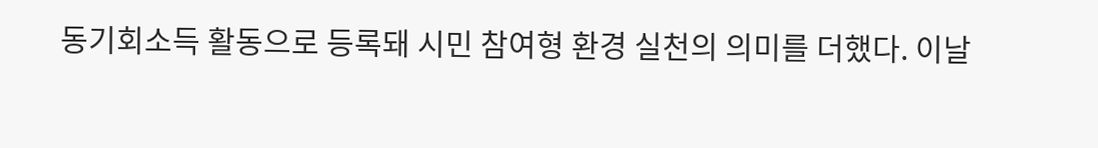동기회소득 활동으로 등록돼 시민 참여형 환경 실천의 의미를 더했다. 이날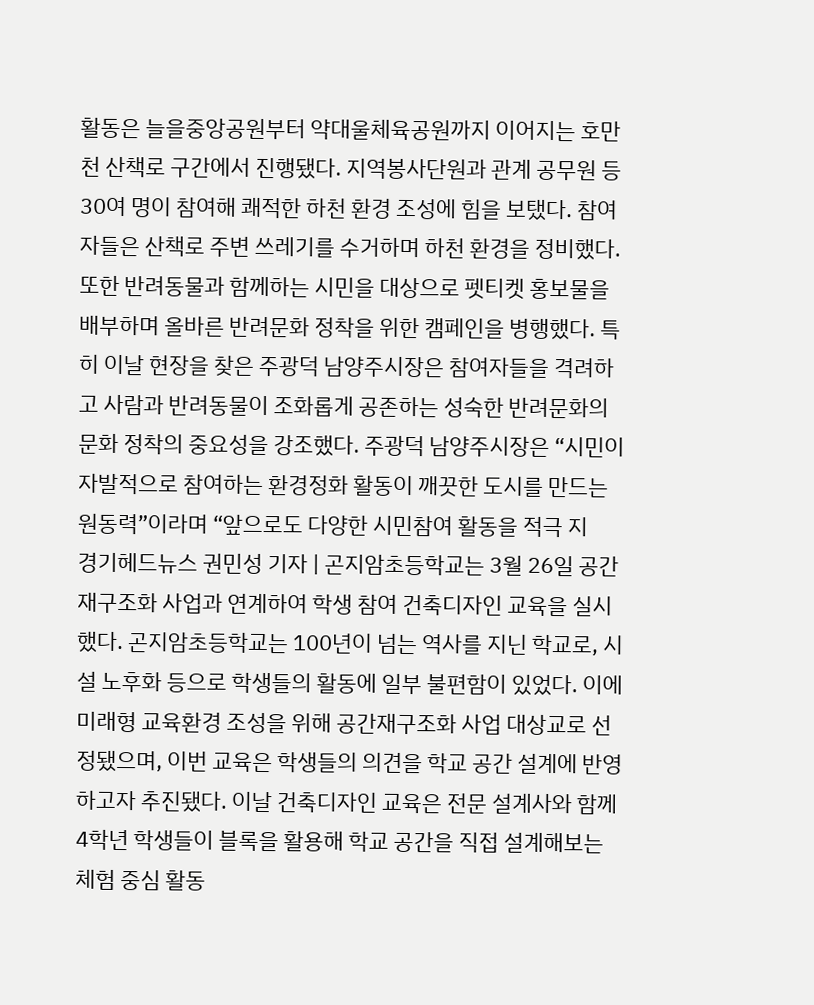활동은 늘을중앙공원부터 약대울체육공원까지 이어지는 호만천 산책로 구간에서 진행됐다. 지역봉사단원과 관계 공무원 등 30여 명이 참여해 쾌적한 하천 환경 조성에 힘을 보탰다. 참여자들은 산책로 주변 쓰레기를 수거하며 하천 환경을 정비했다. 또한 반려동물과 함께하는 시민을 대상으로 펫티켓 홍보물을 배부하며 올바른 반려문화 정착을 위한 캠페인을 병행했다. 특히 이날 현장을 찾은 주광덕 남양주시장은 참여자들을 격려하고 사람과 반려동물이 조화롭게 공존하는 성숙한 반려문화의 문화 정착의 중요성을 강조했다. 주광덕 남양주시장은 “시민이 자발적으로 참여하는 환경정화 활동이 깨끗한 도시를 만드는 원동력”이라며 “앞으로도 다양한 시민참여 활동을 적극 지
경기헤드뉴스 권민성 기자 | 곤지암초등학교는 3월 26일 공간재구조화 사업과 연계하여 학생 참여 건축디자인 교육을 실시했다. 곤지암초등학교는 100년이 넘는 역사를 지닌 학교로, 시설 노후화 등으로 학생들의 활동에 일부 불편함이 있었다. 이에 미래형 교육환경 조성을 위해 공간재구조화 사업 대상교로 선정됐으며, 이번 교육은 학생들의 의견을 학교 공간 설계에 반영하고자 추진됐다. 이날 건축디자인 교육은 전문 설계사와 함께 4학년 학생들이 블록을 활용해 학교 공간을 직접 설계해보는 체험 중심 활동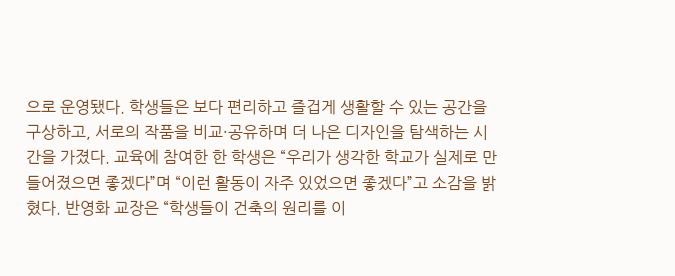으로 운영됐다. 학생들은 보다 편리하고 즐겁게 생활할 수 있는 공간을 구상하고, 서로의 작품을 비교·공유하며 더 나은 디자인을 탐색하는 시간을 가졌다. 교육에 참여한 한 학생은 “우리가 생각한 학교가 실제로 만들어졌으면 좋겠다”며 “이런 활동이 자주 있었으면 좋겠다”고 소감을 밝혔다. 반영화 교장은 “학생들이 건축의 원리를 이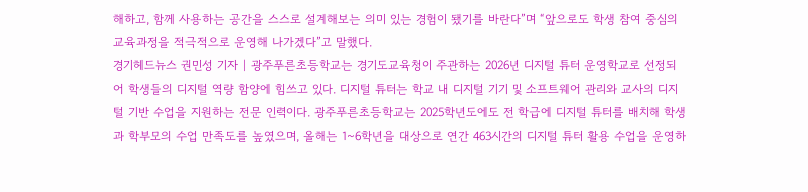해하고, 함께 사용하는 공간을 스스로 설계해보는 의미 있는 경험이 됐기를 바란다”며 “앞으로도 학생 참여 중심의 교육과정을 적극적으로 운영해 나가겠다”고 말했다.
경기헤드뉴스 권민성 기자 | 광주푸른초등학교는 경기도교육청이 주관하는 2026년 디지털 튜터 운영학교로 선정되어 학생들의 디지털 역량 함양에 힘쓰고 있다. 디지털 튜터는 학교 내 디지털 기기 및 소프트웨어 관리와 교사의 디지털 기반 수업을 지원하는 전문 인력이다. 광주푸른초등학교는 2025학년도에도 전 학급에 디지털 튜터를 배치해 학생과 학부모의 수업 만족도를 높였으며, 올해는 1~6학년을 대상으로 연간 463시간의 디지털 튜터 활용 수업을 운영하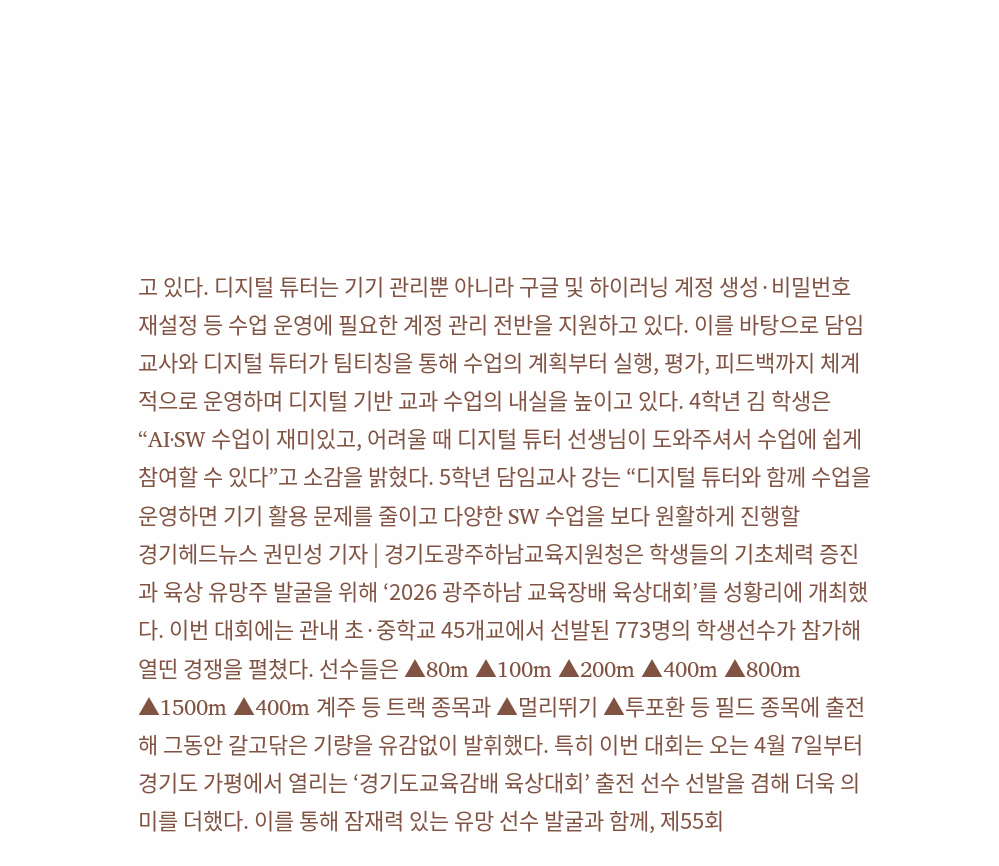고 있다. 디지털 튜터는 기기 관리뿐 아니라 구글 및 하이러닝 계정 생성·비밀번호 재설정 등 수업 운영에 필요한 계정 관리 전반을 지원하고 있다. 이를 바탕으로 담임교사와 디지털 튜터가 팀티칭을 통해 수업의 계획부터 실행, 평가, 피드백까지 체계적으로 운영하며 디지털 기반 교과 수업의 내실을 높이고 있다. 4학년 김 학생은 “AI·SW 수업이 재미있고, 어려울 때 디지털 튜터 선생님이 도와주셔서 수업에 쉽게 참여할 수 있다”고 소감을 밝혔다. 5학년 담임교사 강는 “디지털 튜터와 함께 수업을 운영하면 기기 활용 문제를 줄이고 다양한 SW 수업을 보다 원활하게 진행할
경기헤드뉴스 권민성 기자 | 경기도광주하남교육지원청은 학생들의 기초체력 증진과 육상 유망주 발굴을 위해 ‘2026 광주하남 교육장배 육상대회’를 성황리에 개최했다. 이번 대회에는 관내 초·중학교 45개교에서 선발된 773명의 학생선수가 참가해 열띤 경쟁을 펼쳤다. 선수들은 ▲80m ▲100m ▲200m ▲400m ▲800m ▲1500m ▲400m 계주 등 트랙 종목과 ▲멀리뛰기 ▲투포환 등 필드 종목에 출전해 그동안 갈고닦은 기량을 유감없이 발휘했다. 특히 이번 대회는 오는 4월 7일부터 경기도 가평에서 열리는 ‘경기도교육감배 육상대회’ 출전 선수 선발을 겸해 더욱 의미를 더했다. 이를 통해 잠재력 있는 유망 선수 발굴과 함께, 제55회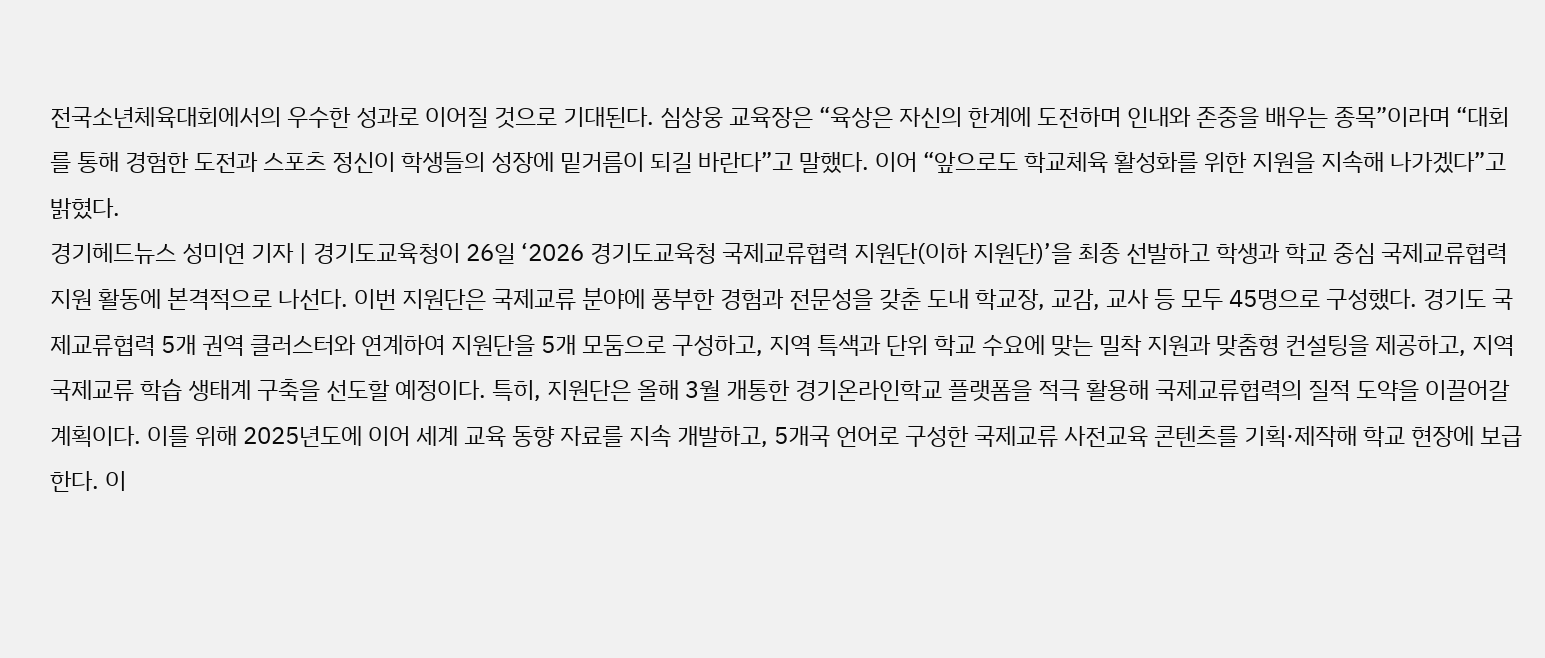전국소년체육대회에서의 우수한 성과로 이어질 것으로 기대된다. 심상웅 교육장은 “육상은 자신의 한계에 도전하며 인내와 존중을 배우는 종목”이라며 “대회를 통해 경험한 도전과 스포츠 정신이 학생들의 성장에 밑거름이 되길 바란다”고 말했다. 이어 “앞으로도 학교체육 활성화를 위한 지원을 지속해 나가겠다”고 밝혔다.
경기헤드뉴스 성미연 기자 | 경기도교육청이 26일 ‘2026 경기도교육청 국제교류협력 지원단(이하 지원단)’을 최종 선발하고 학생과 학교 중심 국제교류협력 지원 활동에 본격적으로 나선다. 이번 지원단은 국제교류 분야에 풍부한 경험과 전문성을 갖춘 도내 학교장, 교감, 교사 등 모두 45명으로 구성했다. 경기도 국제교류협력 5개 권역 클러스터와 연계하여 지원단을 5개 모둠으로 구성하고, 지역 특색과 단위 학교 수요에 맞는 밀착 지원과 맞춤형 컨설팅을 제공하고, 지역 국제교류 학습 생태계 구축을 선도할 예정이다. 특히, 지원단은 올해 3월 개통한 경기온라인학교 플랫폼을 적극 활용해 국제교류협력의 질적 도약을 이끌어갈 계획이다. 이를 위해 2025년도에 이어 세계 교육 동향 자료를 지속 개발하고, 5개국 언어로 구성한 국제교류 사전교육 콘텐츠를 기획·제작해 학교 현장에 보급한다. 이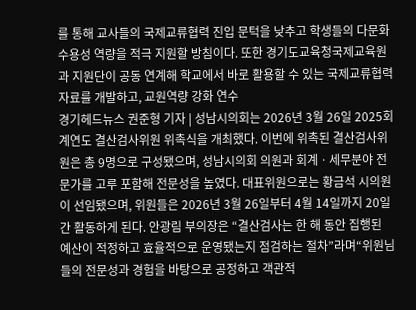를 통해 교사들의 국제교류협력 진입 문턱을 낮추고 학생들의 다문화 수용성 역량을 적극 지원할 방침이다. 또한 경기도교육청국제교육원과 지원단이 공동 연계해 학교에서 바로 활용할 수 있는 국제교류협력 자료를 개발하고, 교원역량 강화 연수
경기헤드뉴스 권준형 기자 | 성남시의회는 2026년 3월 26일 2025회계연도 결산검사위원 위촉식을 개최했다. 이번에 위촉된 결산검사위원은 총 9명으로 구성됐으며, 성남시의회 의원과 회계ㆍ세무분야 전문가를 고루 포함해 전문성을 높였다. 대표위원으로는 황금석 시의원이 선임됐으며, 위원들은 2026년 3월 26일부터 4월 14일까지 20일간 활동하게 된다. 안광림 부의장은 “결산검사는 한 해 동안 집행된 예산이 적정하고 효율적으로 운영됐는지 점검하는 절차”라며“위원님들의 전문성과 경험을 바탕으로 공정하고 객관적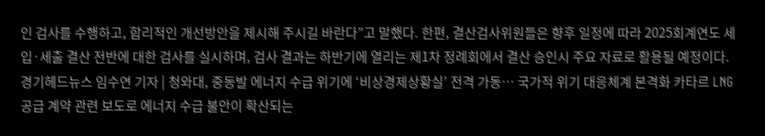인 검사를 수행하고, 합리적인 개선방안을 제시해 주시길 바란다”고 말했다. 한편, 결산검사위원들은 향후 일정에 따라 2025회계연도 세입·세출 결산 전반에 대한 검사를 실시하며, 검사 결과는 하반기에 열리는 제1차 정례회에서 결산 승인시 주요 자료로 활용될 예정이다.
경기헤드뉴스 임수연 기자 | 청와대, 중동발 에너지 수급 위기에 ‘비상경제상황실’ 전격 가동… 국가적 위기 대응체계 본격화 카타르 LNG 공급 계약 관련 보도로 에너지 수급 불안이 확산되는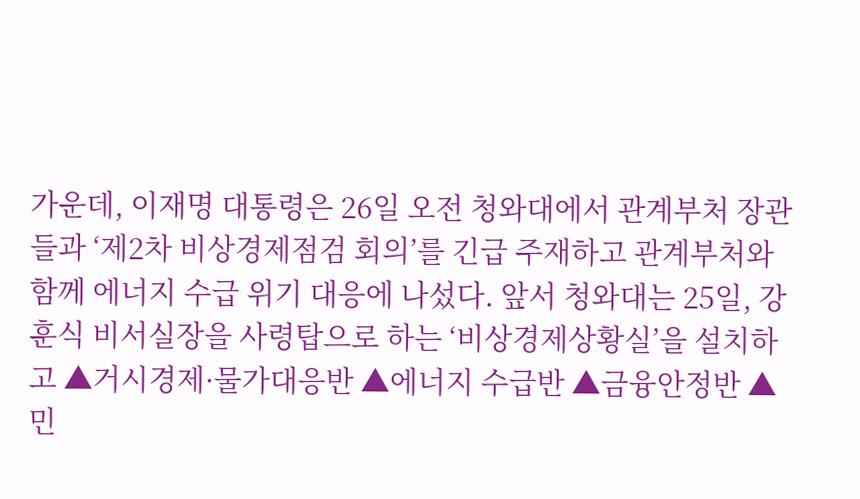가운데, 이재명 대통령은 26일 오전 청와대에서 관계부처 장관들과 ‘제2차 비상경제점검 회의’를 긴급 주재하고 관계부처와 함께 에너지 수급 위기 대응에 나섰다. 앞서 청와대는 25일, 강훈식 비서실장을 사령탑으로 하는 ‘비상경제상황실’을 설치하고 ▲거시경제·물가대응반 ▲에너지 수급반 ▲금융안정반 ▲민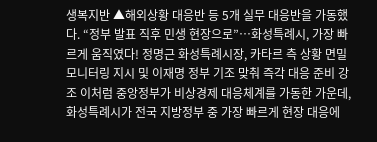생복지반 ▲해외상황 대응반 등 5개 실무 대응반을 가동했다. “정부 발표 직후 민생 현장으로”…화성특례시, 가장 빠르게 움직였다! 정명근 화성특례시장, 카타르 측 상황 면밀 모니터링 지시 및 이재명 정부 기조 맞춰 즉각 대응 준비 강조 이처럼 중앙정부가 비상경제 대응체계를 가동한 가운데, 화성특례시가 전국 지방정부 중 가장 빠르게 현장 대응에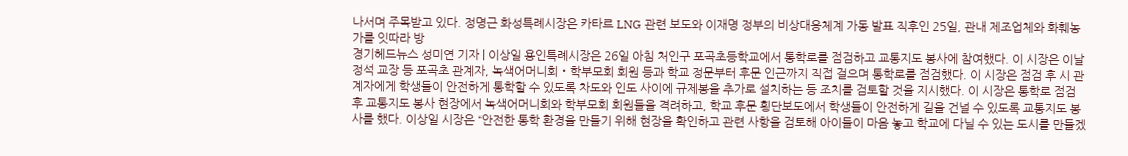나서며 주목받고 있다. 정명근 화성특례시장은 카타르 LNG 관련 보도와 이재명 정부의 비상대응체계 가동 발표 직후인 25일, 관내 제조업체와 화훼농가를 잇따라 방
경기헤드뉴스 성미연 기자 | 이상일 용인특례시장은 26일 아침 처인구 포곡초등학교에서 통학로를 점검하고 교통지도 봉사에 참여했다. 이 시장은 이날 정석 교장 등 포곡초 관계자, 녹색어머니회‧학부모회 회원 등과 학교 정문부터 후문 인근까지 직접 걸으며 통학로를 점검했다. 이 시장은 점검 후 시 관계자에게 학생들이 안전하게 통학할 수 있도록 차도와 인도 사이에 규제봉을 추가로 설치하는 등 조치를 검토할 것을 지시했다. 이 시장은 통학로 점검 후 교통지도 봉사 현장에서 녹색어머니회와 학부모회 회원들을 격려하고, 학교 후문 횡단보도에서 학생들이 안전하게 길을 건널 수 있도록 교통지도 봉사를 했다. 이상일 시장은 “안전한 통학 환경을 만들기 위해 현장을 확인하고 관련 사항을 검토해 아이들이 마음 놓고 학교에 다닐 수 있는 도시를 만들겠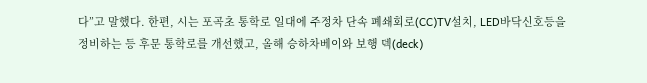다”고 말했다. 한편, 시는 포곡초 통학로 일대에 주정차 단속 폐쇄회로(CC)TV설치, LED바닥신호등을 정비하는 등 후문 통학로를 개선했고, 올해 승하차베이와 보행 덱(deck)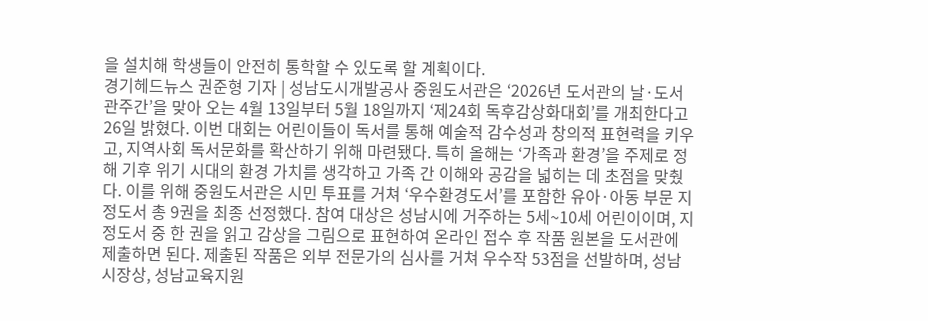을 설치해 학생들이 안전히 통학할 수 있도록 할 계획이다.
경기헤드뉴스 권준형 기자 | 성남도시개발공사 중원도서관은 ‘2026년 도서관의 날·도서관주간’을 맞아 오는 4월 13일부터 5월 18일까지 ‘제24회 독후감상화대회’를 개최한다고 26일 밝혔다. 이번 대회는 어린이들이 독서를 통해 예술적 감수성과 창의적 표현력을 키우고, 지역사회 독서문화를 확산하기 위해 마련됐다. 특히 올해는 ‘가족과 환경’을 주제로 정해 기후 위기 시대의 환경 가치를 생각하고 가족 간 이해와 공감을 넓히는 데 초점을 맞췄다. 이를 위해 중원도서관은 시민 투표를 거쳐 ‘우수환경도서’를 포함한 유아·아동 부문 지정도서 총 9권을 최종 선정했다. 참여 대상은 성남시에 거주하는 5세~10세 어린이이며, 지정도서 중 한 권을 읽고 감상을 그림으로 표현하여 온라인 접수 후 작품 원본을 도서관에 제출하면 된다. 제출된 작품은 외부 전문가의 심사를 거쳐 우수작 53점을 선발하며, 성남시장상, 성남교육지원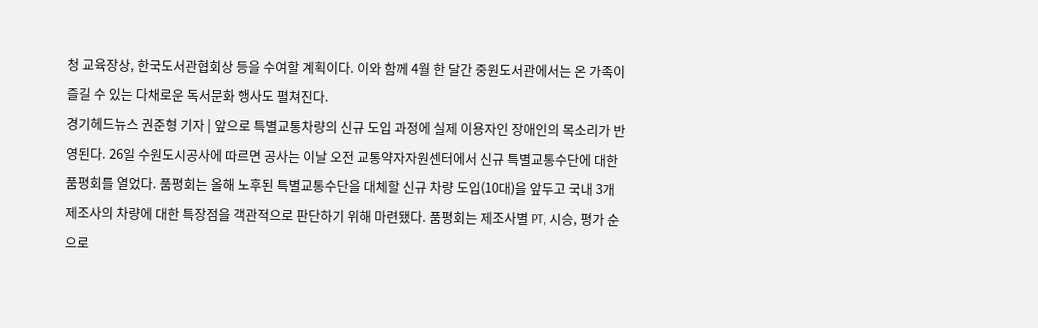청 교육장상, 한국도서관협회상 등을 수여할 계획이다. 이와 함께 4월 한 달간 중원도서관에서는 온 가족이 즐길 수 있는 다채로운 독서문화 행사도 펼쳐진다.
경기헤드뉴스 권준형 기자 | 앞으로 특별교통차량의 신규 도입 과정에 실제 이용자인 장애인의 목소리가 반영된다. 26일 수원도시공사에 따르면 공사는 이날 오전 교통약자자원센터에서 신규 특별교통수단에 대한 품평회를 열었다. 품평회는 올해 노후된 특별교통수단을 대체할 신규 차량 도입(10대)을 앞두고 국내 3개 제조사의 차량에 대한 특장점을 객관적으로 판단하기 위해 마련됐다. 품평회는 제조사별 PT, 시승, 평가 순으로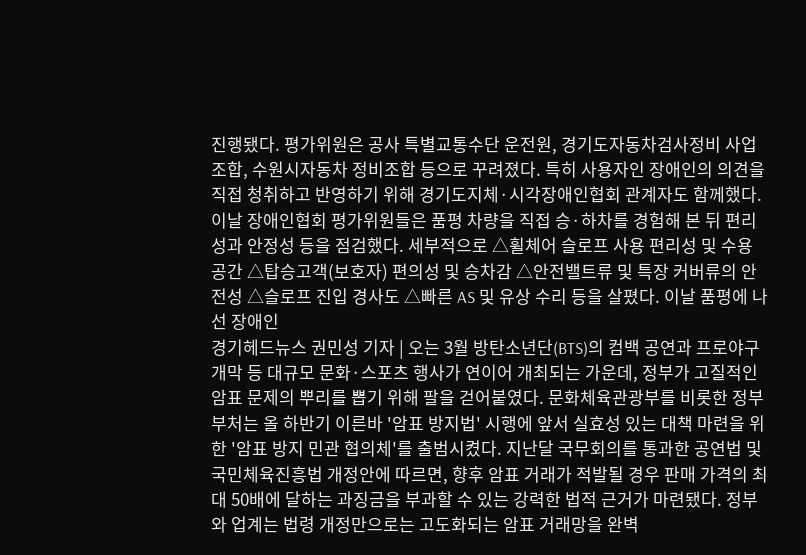진행됐다. 평가위원은 공사 특별교통수단 운전원, 경기도자동차검사정비 사업조합, 수원시자동차 정비조합 등으로 꾸려졌다. 특히 사용자인 장애인의 의견을 직접 청취하고 반영하기 위해 경기도지체·시각장애인협회 관계자도 함께했다. 이날 장애인협회 평가위원들은 품평 차량을 직접 승·하차를 경험해 본 뒤 편리성과 안정성 등을 점검했다. 세부적으로 △휠체어 슬로프 사용 편리성 및 수용 공간 △탑승고객(보호자) 편의성 및 승차감 △안전밸트류 및 특장 커버류의 안전성 △슬로프 진입 경사도 △빠른 AS 및 유상 수리 등을 살폈다. 이날 품평에 나선 장애인
경기헤드뉴스 권민성 기자 | 오는 3월 방탄소년단(BTS)의 컴백 공연과 프로야구 개막 등 대규모 문화·스포츠 행사가 연이어 개최되는 가운데, 정부가 고질적인 암표 문제의 뿌리를 뽑기 위해 팔을 걷어붙였다. 문화체육관광부를 비롯한 정부 부처는 올 하반기 이른바 '암표 방지법' 시행에 앞서 실효성 있는 대책 마련을 위한 '암표 방지 민관 협의체'를 출범시켰다. 지난달 국무회의를 통과한 공연법 및 국민체육진흥법 개정안에 따르면, 향후 암표 거래가 적발될 경우 판매 가격의 최대 50배에 달하는 과징금을 부과할 수 있는 강력한 법적 근거가 마련됐다. 정부와 업계는 법령 개정만으로는 고도화되는 암표 거래망을 완벽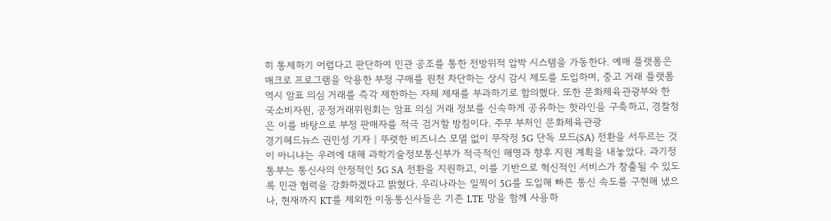히 통제하기 어렵다고 판단하여 민관 공조를 통한 전방위적 압박 시스템을 가동한다. 예매 플랫폼은 매크로 프로그램을 악용한 부정 구매를 원천 차단하는 상시 감시 제도를 도입하며, 중고 거래 플랫폼 역시 암표 의심 거래를 즉각 제한하는 자체 제재를 부과하기로 합의했다. 또한 문화체육관광부와 한국소비자원, 공정거래위원회는 암표 의심 거래 정보를 신속하게 공유하는 핫라인을 구축하고, 경찰청은 이를 바탕으로 부정 판매자를 적극 검거할 방침이다. 주무 부처인 문화체육관광
경기헤드뉴스 권민성 기자 | 뚜렷한 비즈니스 모델 없이 무작정 5G 단독 모드(SA) 전환을 서두르는 것이 아니냐는 우려에 대해 과학기술정보통신부가 적극적인 해명과 향후 지원 계획을 내놓았다. 과기정통부는 통신사의 안정적인 5G SA 전환을 지원하고, 이를 기반으로 혁신적인 서비스가 창출될 수 있도록 민관 협력을 강화하겠다고 밝혔다. 우리나라는 일찍이 5G를 도입해 빠른 통신 속도를 구현해 냈으나, 현재까지 KT를 제외한 이동통신사들은 기존 LTE 망을 함께 사용하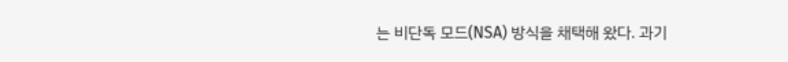는 비단독 모드(NSA) 방식을 채택해 왔다. 과기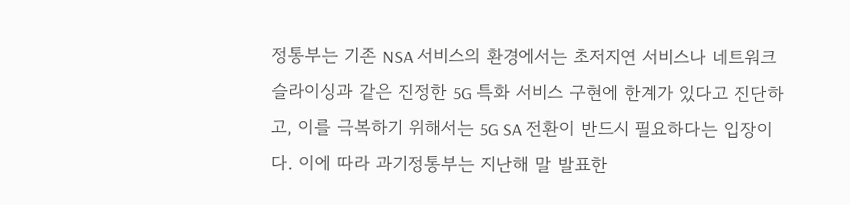정통부는 기존 NSA 서비스의 환경에서는 초저지연 서비스나 네트워크 슬라이싱과 같은 진정한 5G 특화 서비스 구현에 한계가 있다고 진단하고, 이를 극복하기 위해서는 5G SA 전환이 반드시 필요하다는 입장이다. 이에 따라 과기정통부는 지난해 말 발표한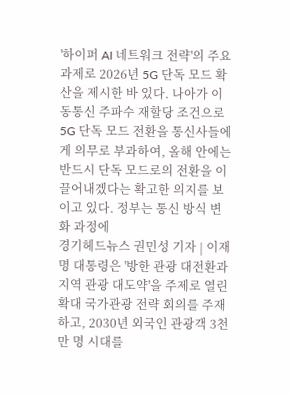'하이퍼 AI 네트워크 전략'의 주요 과제로 2026년 5G 단독 모드 확산을 제시한 바 있다. 나아가 이동통신 주파수 재할당 조건으로 5G 단독 모드 전환을 통신사들에게 의무로 부과하여, 올해 안에는 반드시 단독 모드로의 전환을 이끌어내겠다는 확고한 의지를 보이고 있다. 정부는 통신 방식 변화 과정에
경기헤드뉴스 권민성 기자 | 이재명 대통령은 '방한 관광 대전환과 지역 관광 대도약'을 주제로 열린 확대 국가관광 전략 회의를 주재하고, 2030년 외국인 관광객 3천만 명 시대를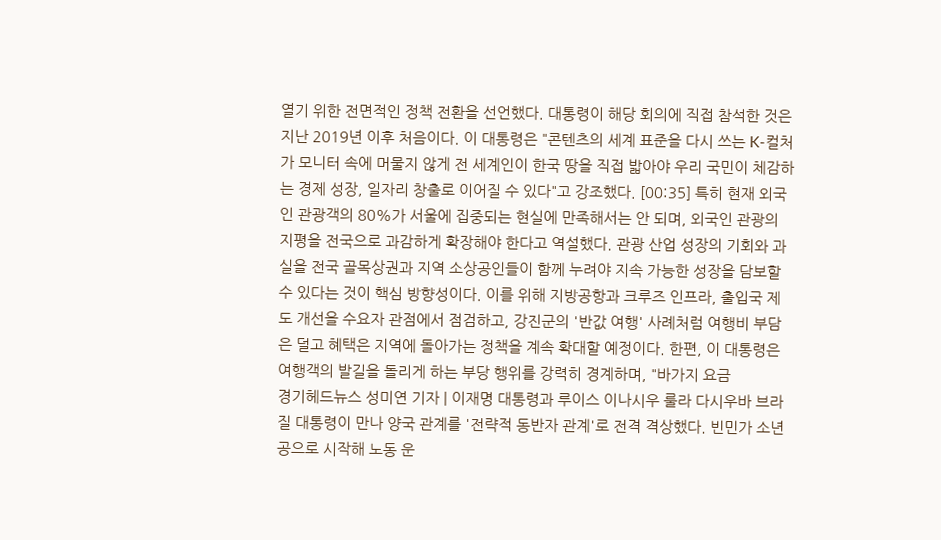열기 위한 전면적인 정책 전환을 선언했다. 대통령이 해당 회의에 직접 참석한 것은 지난 2019년 이후 처음이다. 이 대통령은 "콘텐츠의 세계 표준을 다시 쓰는 K-컬처가 모니터 속에 머물지 않게 전 세계인이 한국 땅을 직접 밟아야 우리 국민이 체감하는 경제 성장, 일자리 창출로 이어질 수 있다"고 강조했다. [00:35] 특히 현재 외국인 관광객의 80%가 서울에 집중되는 현실에 만족해서는 안 되며, 외국인 관광의 지평을 전국으로 과감하게 확장해야 한다고 역설했다. 관광 산업 성장의 기회와 과실을 전국 골목상권과 지역 소상공인들이 함께 누려야 지속 가능한 성장을 담보할 수 있다는 것이 핵심 방향성이다. 이를 위해 지방공항과 크루즈 인프라, 출입국 제도 개선을 수요자 관점에서 점검하고, 강진군의 '반값 여행' 사례처럼 여행비 부담은 덜고 혜택은 지역에 돌아가는 정책을 계속 확대할 예정이다. 한편, 이 대통령은 여행객의 발길을 돌리게 하는 부당 행위를 강력히 경계하며, "바가지 요금
경기헤드뉴스 성미연 기자 | 이재명 대통령과 루이스 이나시우 룰라 다시우바 브라질 대통령이 만나 양국 관계를 '전략적 동반자 관계'로 전격 격상했다. 빈민가 소년공으로 시작해 노동 운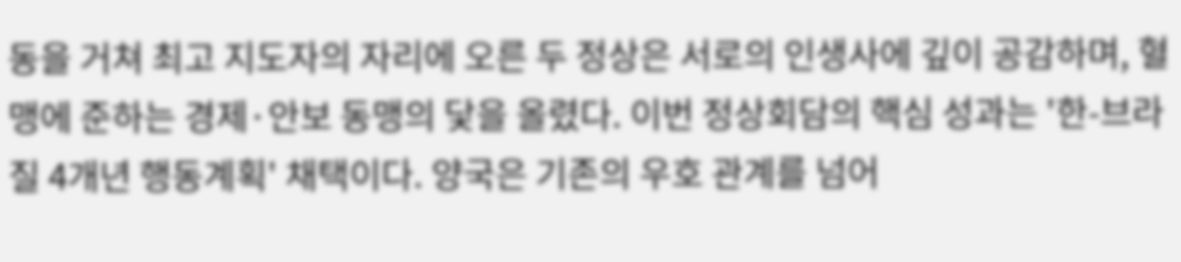동을 거쳐 최고 지도자의 자리에 오른 두 정상은 서로의 인생사에 깊이 공감하며, 혈맹에 준하는 경제·안보 동맹의 닻을 올렸다. 이번 정상회담의 핵심 성과는 '한-브라질 4개년 행동계획' 채택이다. 양국은 기존의 우호 관계를 넘어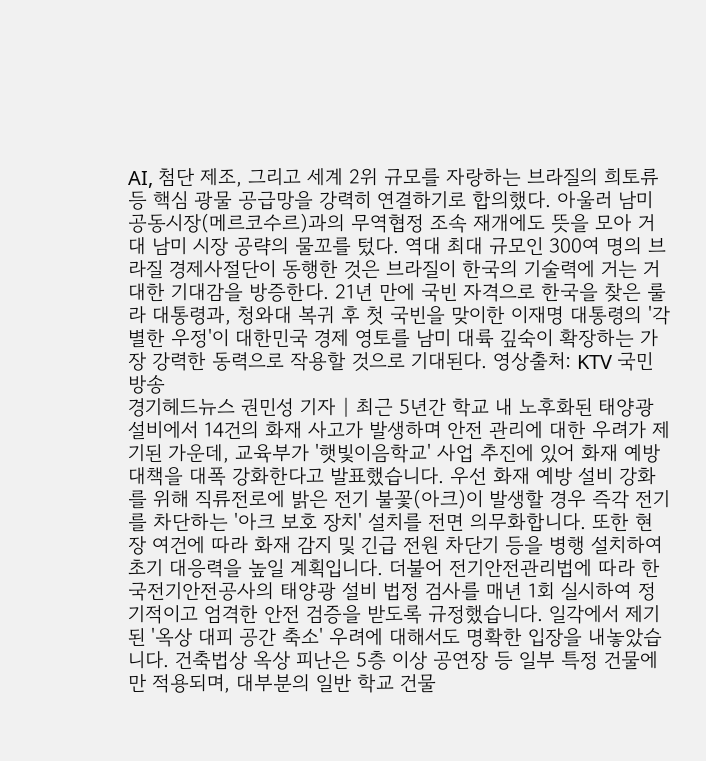AI, 첨단 제조, 그리고 세계 2위 규모를 자랑하는 브라질의 희토류 등 핵심 광물 공급망을 강력히 연결하기로 합의했다. 아울러 남미공동시장(메르코수르)과의 무역협정 조속 재개에도 뜻을 모아 거대 남미 시장 공략의 물꼬를 텄다. 역대 최대 규모인 300여 명의 브라질 경제사절단이 동행한 것은 브라질이 한국의 기술력에 거는 거대한 기대감을 방증한다. 21년 만에 국빈 자격으로 한국을 찾은 룰라 대통령과, 청와대 복귀 후 첫 국빈을 맞이한 이재명 대통령의 '각별한 우정'이 대한민국 경제 영토를 남미 대륙 깊숙이 확장하는 가장 강력한 동력으로 작용할 것으로 기대된다. 영상출처: KTV 국민방송
경기헤드뉴스 권민성 기자 | 최근 5년간 학교 내 노후화된 태양광 설비에서 14건의 화재 사고가 발생하며 안전 관리에 대한 우려가 제기된 가운데, 교육부가 '햇빛이음학교' 사업 추진에 있어 화재 예방 대책을 대폭 강화한다고 발표했습니다. 우선 화재 예방 설비 강화를 위해 직류전로에 밝은 전기 불꽃(아크)이 발생할 경우 즉각 전기를 차단하는 '아크 보호 장치' 설치를 전면 의무화합니다. 또한 현장 여건에 따라 화재 감지 및 긴급 전원 차단기 등을 병행 설치하여 초기 대응력을 높일 계획입니다. 더불어 전기안전관리법에 따라 한국전기안전공사의 태양광 설비 법정 검사를 매년 1회 실시하여 정기적이고 엄격한 안전 검증을 받도록 규정했습니다. 일각에서 제기된 '옥상 대피 공간 축소' 우려에 대해서도 명확한 입장을 내놓았습니다. 건축법상 옥상 피난은 5층 이상 공연장 등 일부 특정 건물에만 적용되며, 대부분의 일반 학교 건물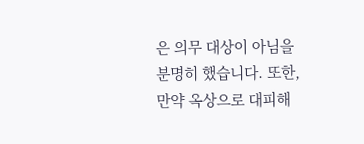은 의무 대상이 아님을 분명히 했습니다. 또한, 만약 옥상으로 대피해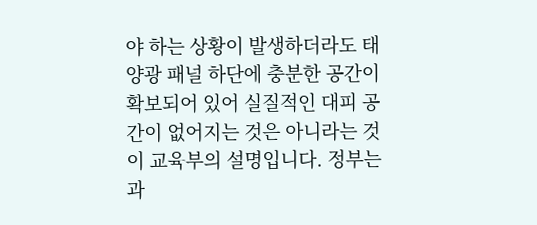야 하는 상황이 발생하더라도 태양광 패널 하단에 충분한 공간이 확보되어 있어 실질적인 대피 공간이 없어지는 것은 아니라는 것이 교육부의 설명입니다. 정부는 과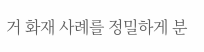거 화재 사례를 정밀하게 분